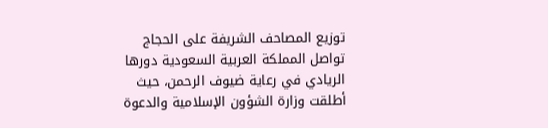توزيع المصاحف الشريفة على الحجاج
تواصل المملكة العربية السعودية دورها الريادي في رعاية ضيوف الرحمن، حيث أطلقت وزارة الشؤون الإسلامية والدعوة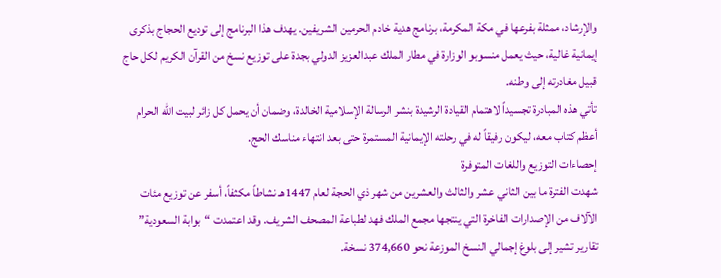والإرشاد، ممثلة بفرعها في مكة المكرمة، برنامج هدية خادم الحرمين الشريفين. يهدف هذا البرنامج إلى توديع الحجاج بذكرى إيمانية غالية، حيث يعمل منسوبو الوزارة في مطار الملك عبدالعزيز الدولي بجدة على توزيع نسخ من القرآن الكريم لكل حاج قبيل مغادرته إلى وطنه.
تأتي هذه المبادرة تجسيداً لاهتمام القيادة الرشيدة بنشر الرسالة الإسلامية الخالدة، وضمان أن يحمل كل زائر لبيت الله الحرام أعظم كتاب معه، ليكون رفيقاً له في رحلته الإيمانية المستمرة حتى بعد انتهاء مناسك الحج.
إحصاءات التوزيع واللغات المتوفرة
شهدت الفترة ما بين الثاني عشر والثالث والعشرين من شهر ذي الحجة لعام 1447هـ نشاطاً مكثفاً، أسفر عن توزيع مئات الآلاف من الإصدارات الفاخرة التي ينتجها مجمع الملك فهد لطباعة المصحف الشريف. وقد اعتمدت “بوابة السعودية” تقارير تشير إلى بلوغ إجمالي النسخ الموزعة نحو 374,660 نسخة.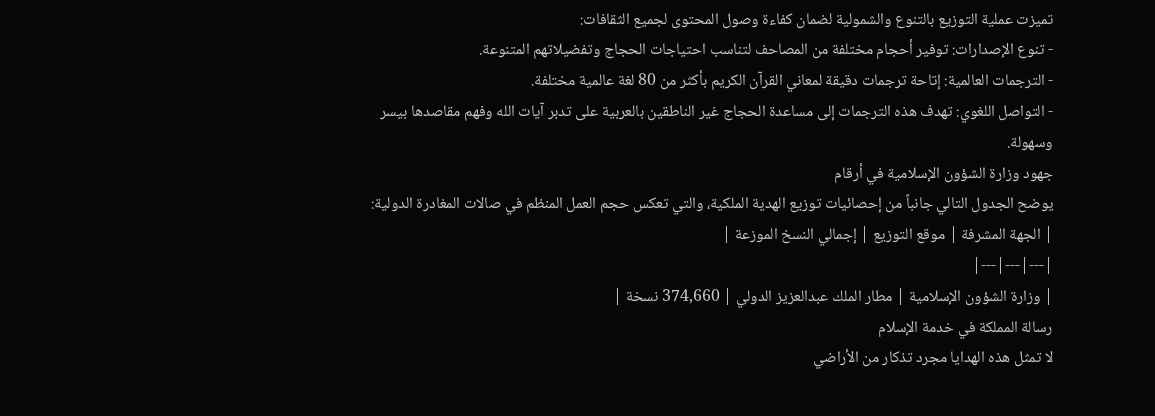تميزت عملية التوزيع بالتنوع والشمولية لضمان كفاءة وصول المحتوى لجميع الثقافات:
- تنوع الإصدارات: توفير أحجام مختلفة من المصاحف لتناسب احتياجات الحجاج وتفضيلاتهم المتنوعة.
- الترجمات العالمية: إتاحة ترجمات دقيقة لمعاني القرآن الكريم بأكثر من 80 لغة عالمية مختلفة.
- التواصل اللغوي: تهدف هذه الترجمات إلى مساعدة الحجاج غير الناطقين بالعربية على تدبر آيات الله وفهم مقاصدها بيسر وسهولة.
جهود وزارة الشؤون الإسلامية في أرقام
يوضح الجدول التالي جانباً من إحصائيات توزيع الهدية الملكية، والتي تعكس حجم العمل المنظم في صالات المغادرة الدولية:
| الجهة المشرفة | موقع التوزيع | إجمالي النسخ الموزعة |
|---|---|---|
| وزارة الشؤون الإسلامية | مطار الملك عبدالعزيز الدولي | 374,660 نسخة |
رسالة المملكة في خدمة الإسلام
لا تمثل هذه الهدايا مجرد تذكار من الأراضي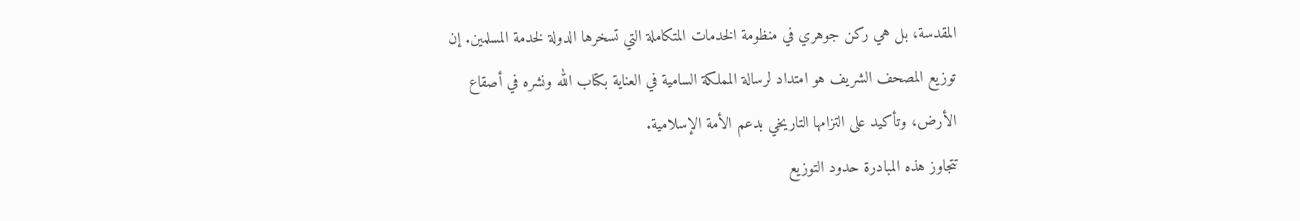المقدسة، بل هي ركن جوهري في منظومة الخدمات المتكاملة التي تسخرها الدولة لخدمة المسلمين. إن توزيع المصحف الشريف هو امتداد لرسالة المملكة السامية في العناية بكتاب الله ونشره في أصقاع الأرض، وتأكيد على التزامها التاريخي بدعم الأمة الإسلامية.
تتجاوز هذه المبادرة حدود التوزيع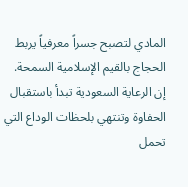المادي لتصبح جسراً معرفياً يربط الحجاج بالقيم الإسلامية السمحة. إن الرعاية السعودية تبدأ باستقبال الحفاوة وتنتهي بلحظات الوداع التي تحمل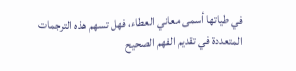في طياتها أسمى معاني العطاء، فهل تسهم هذه الترجمات المتعددة في تقديم الفهم الصحيح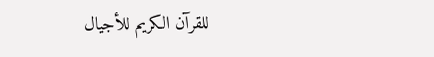للقرآن الكريم للأجيال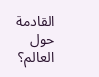القادمة حول العالم؟